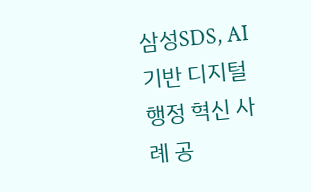삼성SDS, AI 기반 디지털 행정 혁신 사례 공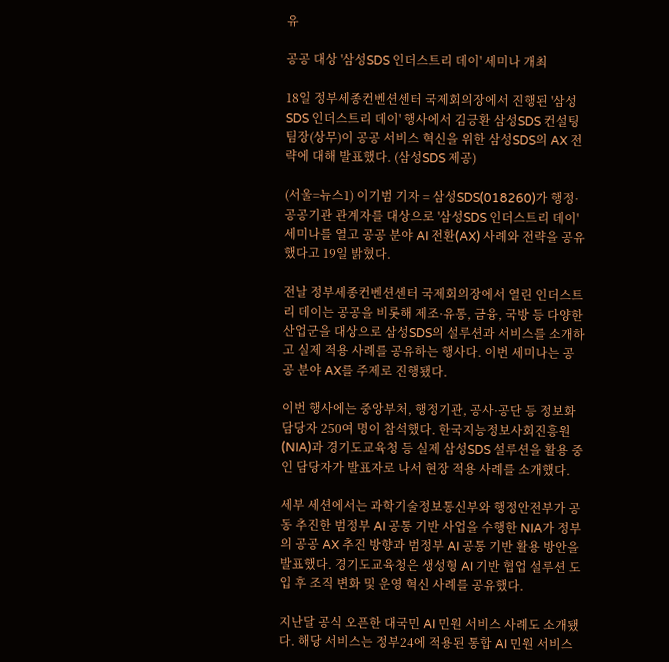유

공공 대상 '삼성SDS 인더스트리 데이' 세미나 개최

18일 정부세종컨벤션센터 국제회의장에서 진행된 '삼성SDS 인더스트리 데이' 행사에서 김긍환 삼성SDS 컨설팅팀장(상무)이 공공 서비스 혁신을 위한 삼성SDS의 AX 전략에 대해 발표했다. (삼성SDS 제공)

(서울=뉴스1) 이기범 기자 = 삼성SDS(018260)가 행정·공공기관 관계자를 대상으로 '삼성SDS 인더스트리 데이' 세미나를 열고 공공 분야 AI 전환(AX) 사례와 전략을 공유했다고 19일 밝혔다.

전날 정부세종컨벤션센터 국제회의장에서 열린 인더스트리 데이는 공공을 비롯해 제조·유통, 금융, 국방 등 다양한 산업군을 대상으로 삼성SDS의 설루션과 서비스를 소개하고 실제 적용 사례를 공유하는 행사다. 이번 세미나는 공공 분야 AX를 주제로 진행됐다.

이번 행사에는 중앙부처, 행정기관, 공사·공단 등 정보화 담당자 250여 명이 참석했다. 한국지능정보사회진흥원(NIA)과 경기도교육청 등 실제 삼성SDS 설루션을 활용 중인 담당자가 발표자로 나서 현장 적용 사례를 소개했다.

세부 세션에서는 과학기술정보통신부와 행정안전부가 공동 추진한 범정부 AI 공통 기반 사업을 수행한 NIA가 정부의 공공 AX 추진 방향과 범정부 AI 공통 기반 활용 방안을 발표했다. 경기도교육청은 생성형 AI 기반 협업 설루션 도입 후 조직 변화 및 운영 혁신 사례를 공유했다.

지난달 공식 오픈한 대국민 AI 민원 서비스 사례도 소개됐다. 해당 서비스는 정부24에 적용된 통합 AI 민원 서비스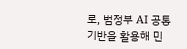로, 범정부 AI 공통 기반을 활용해 민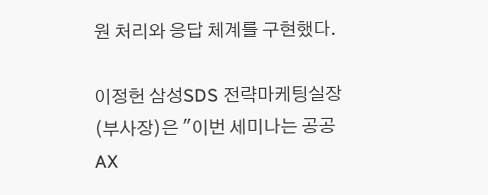원 처리와 응답 체계를 구현했다.

이정헌 삼성SDS 전략마케팅실장(부사장)은 "이번 세미나는 공공 AX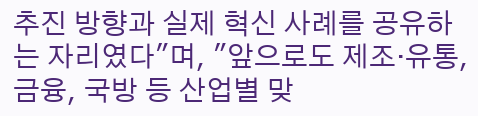추진 방향과 실제 혁신 사례를 공유하는 자리였다"며, "앞으로도 제조·유통, 금융, 국방 등 산업별 맞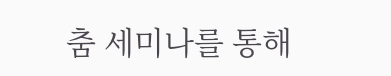춤 세미나를 통해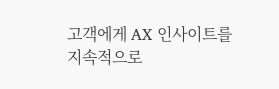고객에게 AX 인사이트를 지속적으로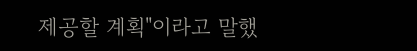제공할 계획"이라고 말했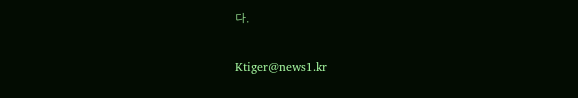다.

Ktiger@news1.kr